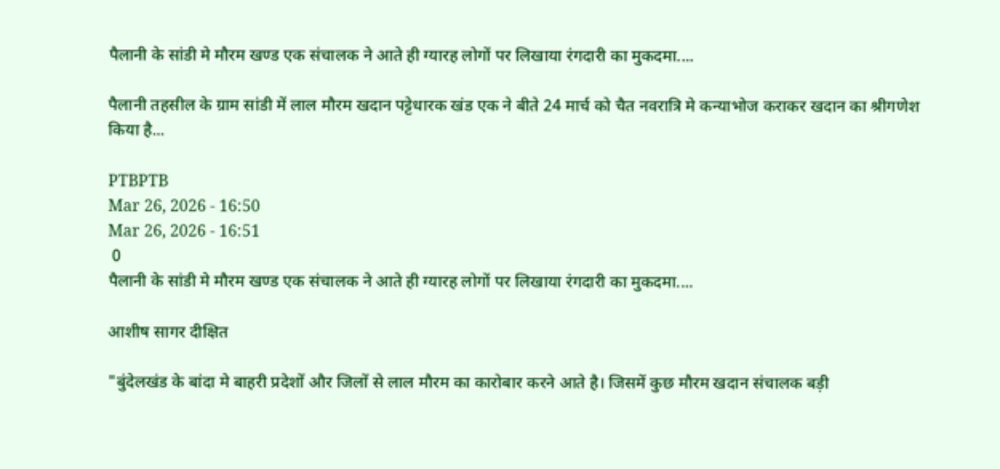पैलानी के सांडी मे मौरम खण्ड एक संचालक ने आते ही ग्यारह लोगों पर लिखाया रंगदारी का मुकदमा....

पैलानी तहसील के ग्राम सांडी में लाल मौरम खदान पट्टेधारक खंड एक ने बीते 24 मार्च को चैत नवरात्रि मे कन्याभोज कराकर खदान का श्रीगणेश किया है...

PTBPTB
Mar 26, 2026 - 16:50
Mar 26, 2026 - 16:51
 0
पैलानी के सांडी मे मौरम खण्ड एक संचालक ने आते ही ग्यारह लोगों पर लिखाया रंगदारी का मुकदमा....

आशीष सागर दीक्षित

"बुंदेलखंड के बांदा मे बाहरी प्रदेशों और जिलों से लाल मौरम का कारोबार करने आते है। जिसमें कुछ मौरम खदान संचालक बड़ी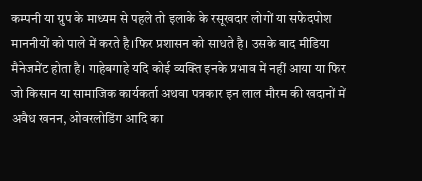कम्पनी या ग्रुप के माध्यम से पहले तो इलाके के रसूखदार लोगों या सफेदपोश माननीयों को पाले में करते है।फिर प्रशासन को साधते है। उसके बाद मीडिया मैनेजमेंट होता है। गाहेबगाहे यदि कोई व्यक्ति इनके प्रभाव में नहीं आया या फिर जो किसान या सामाजिक कार्यकर्ता अथवा पत्रकार इन लाल मौरम की खदानों में अवैध खनन, ओवरलोडिंग आदि का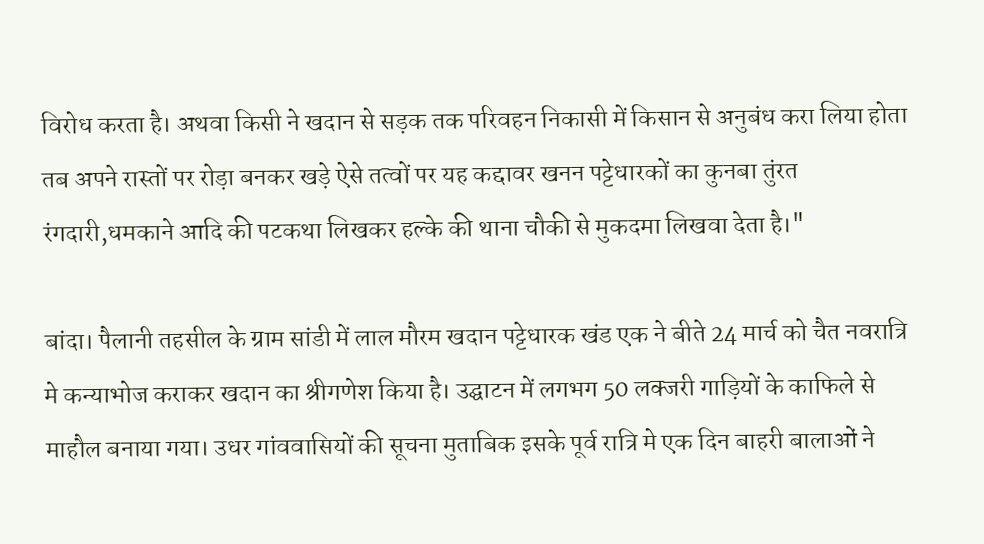विरोध करता है। अथवा किसी ने खदान से सड़क तक परिवहन निकासी में किसान से अनुबंध करा लिया होता तब अपने रास्तों पर रोड़ा बनकर खड़े ऐसे तत्वों पर यह कद्दावर खनन पट्टेधारकों का कुनबा तुंरत रंगदारी,धमकाने आदि की पटकथा लिखकर हल्के की थाना चौकी से मुकदमा लिखवा देता है।"

बांदा। पैलानी तहसील के ग्राम सांडी में लाल मौरम खदान पट्टेधारक खंड एक ने बीते 24 मार्च को चैत नवरात्रि मे कन्याभोज कराकर खदान का श्रीगणेश किया है। उद्घाटन में लगभग 50 लक्जरी गाड़ियों के काफिले से माहौल बनाया गया। उधर गांववासियों की सूचना मुताबिक इसके पूर्व रात्रि मे एक दिन बाहरी बालाओं ने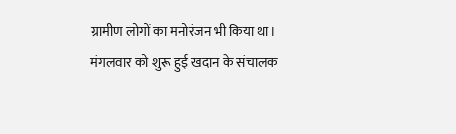ग्रामीण लोगों का मनोरंजन भी किया था। मंगलवार को शुरू हुई खदान के संचालक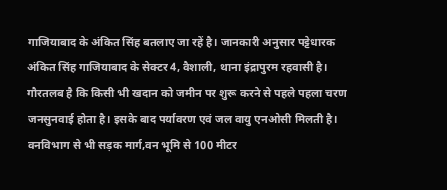गाजियाबाद के अंकित सिंह बतलाए जा रहें है। जानकारी अनुसार पट्टेधारक अंकित सिंह गाजियाबाद के सेक्टर 4, वैशाली, थाना इंद्रापुरम रहवासी है। गौरतलब है कि किसी भी खदान को जमीन पर शुरू करने से पहले पहला चरण जनसुनवाई होता है। इसके बाद पर्यावरण एवं जल वायु एनओसी मिलती है। वनविभाग से भी सड़क मार्ग,वन भूमि से 100 मीटर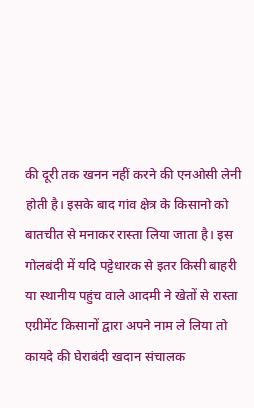की दूरी तक खनन नहीं करने की एनओसी लेनी होती है। इसके बाद गांव क्षेत्र के किसानो को बातचीत से मनाकर रास्ता लिया जाता है। इस गोलबंदी में यदि पट्टेधारक से इतर किसी बाहरी या स्थानीय पहुंच वाले आदमी ने खेतों से रास्ता एग्रीमेंट किसानों द्वारा अपने नाम ले लिया तो कायदे की घेराबंदी खदान संचालक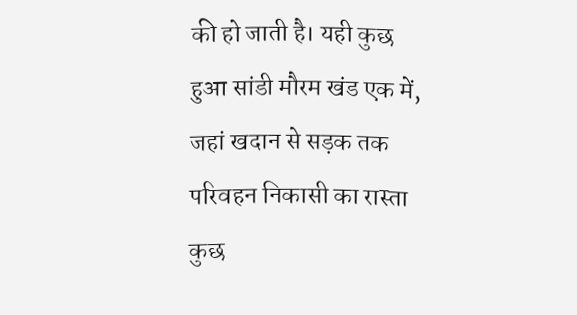की हो जाती है। यही कुछ हुआ सांडी मौरम खंड एक में, जहां खदान से सड़क तक परिवहन निकासी का रास्ता कुछ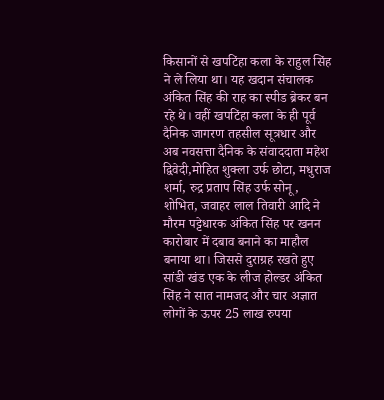किसानों से खपटिंहा कला के राहुल सिंह ने ले लिया था। यह खदान संचालक अंकित सिंह की राह का स्पीड ब्रेकर बन रहे थे। वहीं खपटिंहा कला के ही पूर्व दैनिक जागरण तहसील सूत्रधार और अब नवसत्ता दैनिक के संवाददाता महेश द्विवेदी,मोहित शुक्ला उर्फ छोटा, मधुराज शर्मा, रुद्र प्रताप सिंह उर्फ सोनू, शोभित, जवाहर लाल तिवारी आदि ने मौरम पट्टेधारक अंकित सिंह पर खनन कारोबार में दबाव बनाने का माहौल बनाया था। जिससे दुराग्रह रखते हुए सांडी खंड एक के लीज होल्डर अंकित सिंह ने सात नामजद और चार अज्ञात लोगों के ऊपर 25 लाख रुपया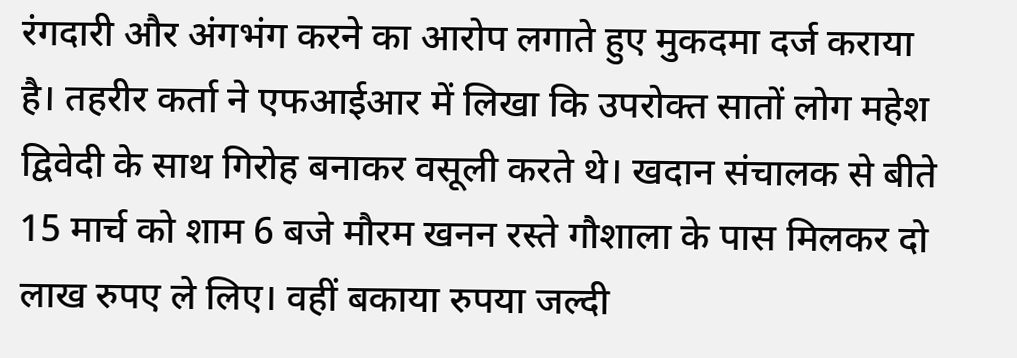रंगदारी और अंगभंग करने का आरोप लगाते हुए मुकदमा दर्ज कराया है। तहरीर कर्ता ने एफआईआर में लिखा कि उपरोक्त सातों लोग महेश द्विवेदी के साथ गिरोह बनाकर वसूली करते थे। खदान संचालक से बीते 15 मार्च को शाम 6 बजे मौरम खनन रस्ते गौशाला के पास मिलकर दो लाख रुपए ले लिए। वहीं बकाया रुपया जल्दी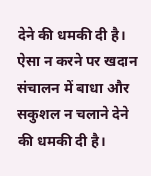देने की धमकी दी है। ऐसा न करने पर खदान संचालन में बाधा और सकुशल न चलाने देने की धमकी दी है।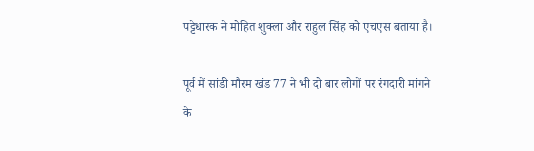पट्टेधारक ने मोहित शुक्ला और राहुल सिंह को एचएस बताया है।

पूर्व में सांडी मौरम खंड 77 ने भी दो बार लोगों पर रंगदारी मांगने के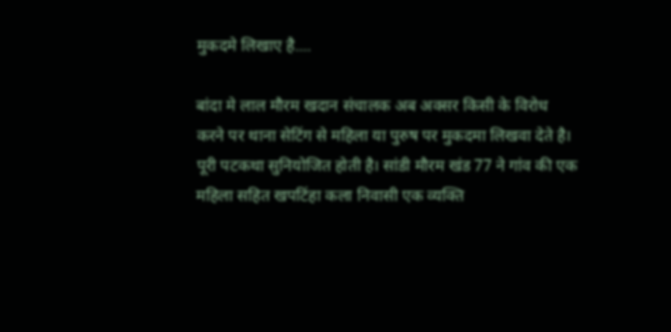मुकदमे लिखाए है....

बांदा मे लाल मौरम खदान संचालक अब अक्सर किसी के विरोध करने पर थाना सेटिंग से महिला या पुरुष पर मुकदमा लिखवा देते है। पूरी पटकथा सुनियोजित होती है। सांडी मौरम खंड 77 ने गांव की एक महिला सहित खपटिंहा कला निवासी एक व्यक्ति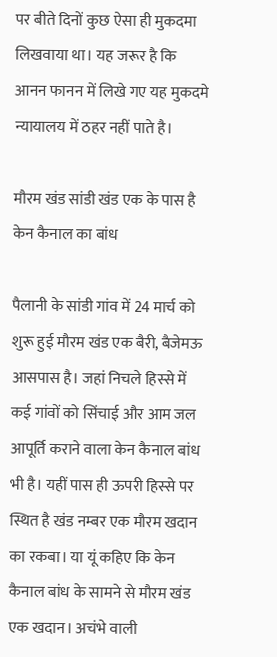पर बीते दिनों कुछ ऐसा ही मुकदमा लिखवाया था। यह जरूर है कि आनन फानन में लिखे गए यह मुकदमे न्यायालय में ठहर नहीं पाते है।

मौरम खंड सांडी खंड एक के पास है केन कैनाल का बांध

पैलानी के सांडी गांव में 24 मार्च को शुरू हुई मौरम खंड एक बैरी, बैजेमऊ आसपास है। जहां निचले हिस्से में कई गांवों को सिंचाई और आम जल आपूर्ति कराने वाला केन कैनाल बांध भी है। यहीं पास ही ऊपरी हिस्से पर स्थित है खंड नम्बर एक मौरम खदान का रकबा। या यूं कहिए कि केन कैनाल बांध के सामने से मौरम खंड एक खदान। अचंभे वाली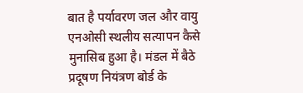बात है पर्यावरण जल और वायु एनओसी स्थलीय सत्यापन कैसे मुनासिब हुआ है। मंडल में बैठे प्रदूषण नियंत्रण बोर्ड के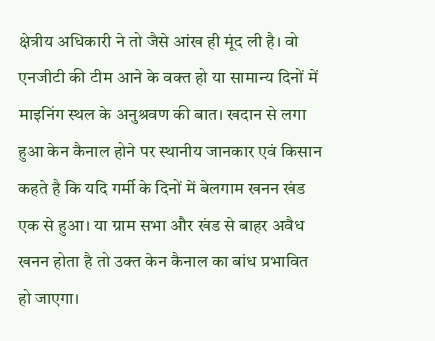क्षेत्रीय अधिकारी ने तो जैसे आंख ही मूंद ली है। वो एनजीटी की टीम आने के वक्त हो या सामान्य दिनों में माइनिंग स्थल के अनुश्रवण की बात। खदान से लगा हुआ केन कैनाल होने पर स्थानीय जानकार एवं किसान कहते है कि यदि गर्मी के दिनों में बेलगाम खनन खंड एक से हुआ। या ग्राम सभा और खंड से बाहर अवैध खनन होता है तो उक्त केन कैनाल का बांध प्रभावित हो जाएगा।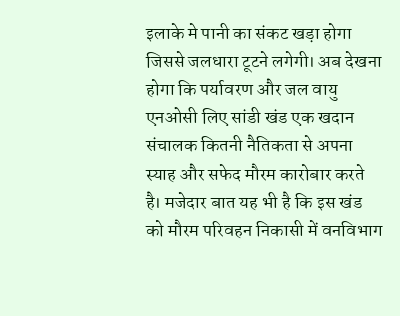इलाके मे पानी का संकट खड़ा होगा जिससे जलधारा टूटने लगेगी। अब देखना होगा कि पर्यावरण और जल वायु एनओसी लिए सांडी खंड एक खदान संचालक कितनी नैतिकता से अपना स्याह और सफेद मौरम कारोबार करते है। मजेदार बात यह भी है कि इस खंड को मौरम परिवहन निकासी में वनविभाग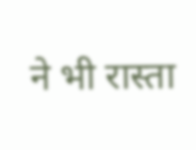ने भी रास्ता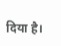दिया है।